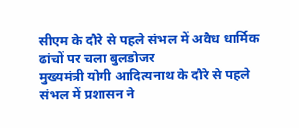सीएम के दौरे से पहले संभल में अवैध धार्मिक ढांचों पर चला बुलडोजर
मुख्यमंत्री योगी आदित्यनाथ के दौरे से पहले संभल में प्रशासन ने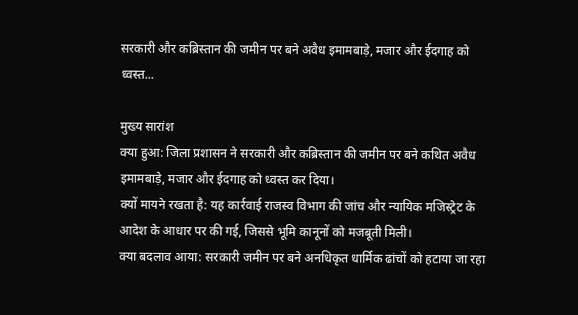सरकारी और कब्रिस्तान की जमीन पर बने अवैध इमामबाड़े, मजार और ईदगाह को ध्वस्त...

मुख्य सारांश
क्या हुआ: जिला प्रशासन ने सरकारी और कब्रिस्तान की जमीन पर बने कथित अवैध इमामबाड़े, मजार और ईदगाह को ध्वस्त कर दिया।
क्यों मायने रखता है: यह कार्रवाई राजस्व विभाग की जांच और न्यायिक मजिस्ट्रेट के आदेश के आधार पर की गई, जिससे भूमि कानूनों को मजबूती मिली।
क्या बदलाव आया: सरकारी जमीन पर बने अनधिकृत धार्मिक ढांचों को हटाया जा रहा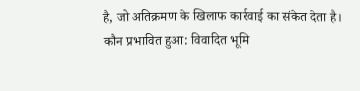है, जो अतिक्रमण के खिलाफ कार्रवाई का संकेत देता है।
कौन प्रभावित हुआ: विवादित भूमि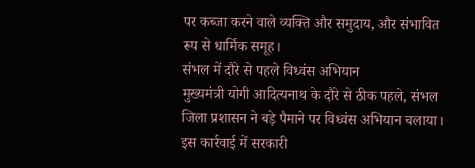पर कब्जा करने वाले व्यक्ति और समुदाय, और संभावित रूप से धार्मिक समूह।
संभल में दौरे से पहले विध्वंस अभियान
मुख्यमंत्री योगी आदित्यनाथ के दौरे से ठीक पहले, संभल जिला प्रशासन ने बड़े पैमाने पर विध्वंस अभियान चलाया। इस कार्रवाई में सरकारी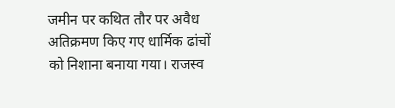जमीन पर कथित तौर पर अवैध अतिक्रमण किए गए धार्मिक ढांचों को निशाना बनाया गया। राजस्व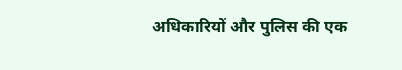अधिकारियों और पुलिस की एक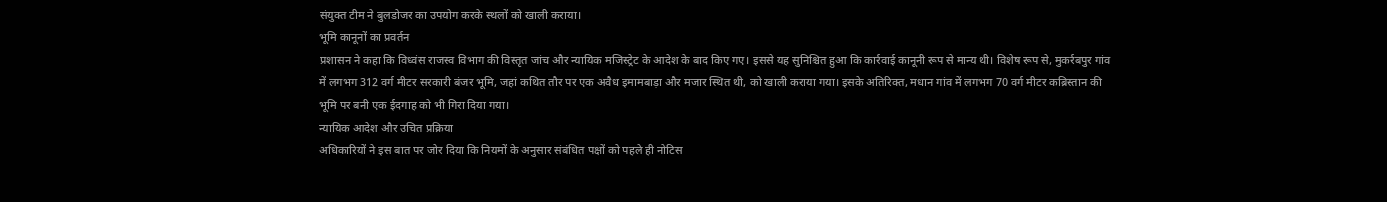संयुक्त टीम ने बुलडोजर का उपयोग करके स्थलों को खाली कराया।
भूमि कानूनों का प्रवर्तन
प्रशासन ने कहा कि विध्वंस राजस्व विभाग की विस्तृत जांच और न्यायिक मजिस्ट्रेट के आदेश के बाद किए गए। इससे यह सुनिश्चित हुआ कि कार्रवाई कानूनी रूप से मान्य थी। विशेष रूप से, मुकर्रबपुर गांव में लगभग 312 वर्ग मीटर सरकारी बंजर भूमि, जहां कथित तौर पर एक अवैध इमामबाड़ा और मजार स्थित थी, को खाली कराया गया। इसके अतिरिक्त, मधान गांव में लगभग 70 वर्ग मीटर कब्रिस्तान की भूमि पर बनी एक ईदगाह को भी गिरा दिया गया।
न्यायिक आदेश और उचित प्रक्रिया
अधिकारियों ने इस बात पर जोर दिया कि नियमों के अनुसार संबंधित पक्षों को पहले ही नोटिस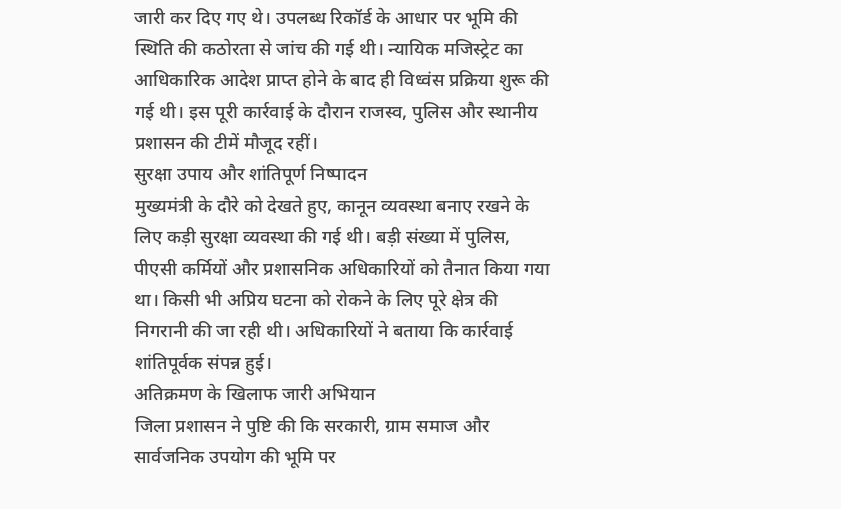जारी कर दिए गए थे। उपलब्ध रिकॉर्ड के आधार पर भूमि की स्थिति की कठोरता से जांच की गई थी। न्यायिक मजिस्ट्रेट का आधिकारिक आदेश प्राप्त होने के बाद ही विध्वंस प्रक्रिया शुरू की गई थी। इस पूरी कार्रवाई के दौरान राजस्व, पुलिस और स्थानीय प्रशासन की टीमें मौजूद रहीं।
सुरक्षा उपाय और शांतिपूर्ण निष्पादन
मुख्यमंत्री के दौरे को देखते हुए, कानून व्यवस्था बनाए रखने के लिए कड़ी सुरक्षा व्यवस्था की गई थी। बड़ी संख्या में पुलिस, पीएसी कर्मियों और प्रशासनिक अधिकारियों को तैनात किया गया था। किसी भी अप्रिय घटना को रोकने के लिए पूरे क्षेत्र की निगरानी की जा रही थी। अधिकारियों ने बताया कि कार्रवाई शांतिपूर्वक संपन्न हुई।
अतिक्रमण के खिलाफ जारी अभियान
जिला प्रशासन ने पुष्टि की कि सरकारी, ग्राम समाज और सार्वजनिक उपयोग की भूमि पर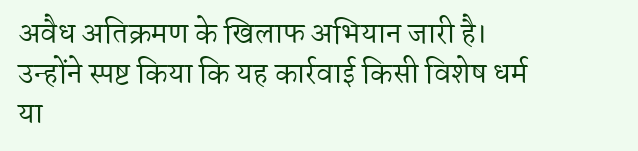अवैध अतिक्रमण के खिलाफ अभियान जारी है। उन्होंने स्पष्ट किया कि यह कार्रवाई किसी विशेष धर्म या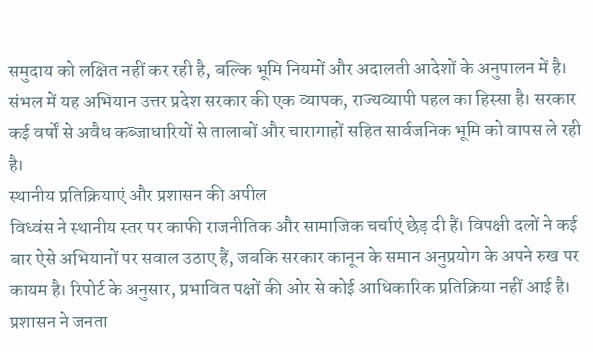समुदाय को लक्षित नहीं कर रही है, बल्कि भूमि नियमों और अदालती आदेशों के अनुपालन में है। संभल में यह अभियान उत्तर प्रदेश सरकार की एक व्यापक, राज्यव्यापी पहल का हिस्सा है। सरकार कई वर्षों से अवैध कब्जाधारियों से तालाबों और चारागाहों सहित सार्वजनिक भूमि को वापस ले रही है।
स्थानीय प्रतिक्रियाएं और प्रशासन की अपील
विध्वंस ने स्थानीय स्तर पर काफी राजनीतिक और सामाजिक चर्चाएं छेड़ दी हैं। विपक्षी दलों ने कई बार ऐसे अभियानों पर सवाल उठाए हैं, जबकि सरकार कानून के समान अनुप्रयोग के अपने रुख पर कायम है। रिपोर्ट के अनुसार, प्रभावित पक्षों की ओर से कोई आधिकारिक प्रतिक्रिया नहीं आई है। प्रशासन ने जनता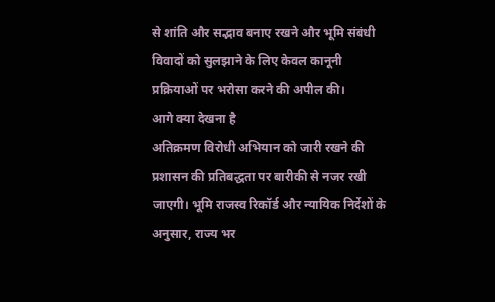से शांति और सद्भाव बनाए रखने और भूमि संबंधी विवादों को सुलझाने के लिए केवल कानूनी प्रक्रियाओं पर भरोसा करने की अपील की।
आगे क्या देखना है
अतिक्रमण विरोधी अभियान को जारी रखने की प्रशासन की प्रतिबद्धता पर बारीकी से नजर रखी जाएगी। भूमि राजस्व रिकॉर्ड और न्यायिक निर्देशों के अनुसार, राज्य भर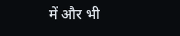में और भी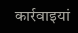कार्रवाइयां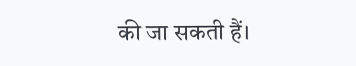की जा सकती हैं।